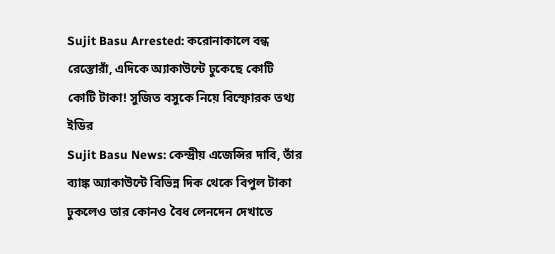Sujit Basu Arrested: করোনাকালে বন্ধ রেস্তোরাঁ, এদিকে অ্যাকাউন্টে ঢুকেছে কোটি কোটি টাকা! সুজিত বসুকে নিয়ে বিস্ফোরক তথ্য ইডির
Sujit Basu News: কেন্দ্রীয় এজেন্সির দাবি, তাঁর ব্যাঙ্ক অ্যাকাউন্টে বিভিন্ন দিক থেকে বিপুল টাকা ঢুকলেও তার কোনও বৈধ লেনদেন দেখাতে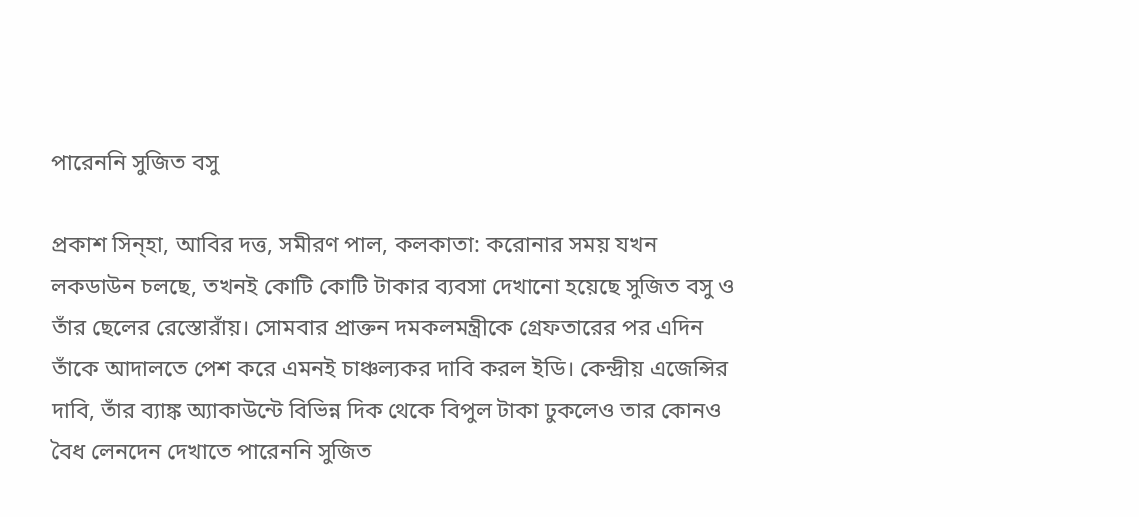পারেননি সুজিত বসু

প্রকাশ সিন্হা, আবির দত্ত, সমীরণ পাল, কলকাতা: করোনার সময় যখন লকডাউন চলছে, তখনই কোটি কোটি টাকার ব্যবসা দেখানো হয়েছে সুজিত বসু ও তাঁর ছেলের রেস্তোরাঁয়। সোমবার প্রাক্তন দমকলমন্ত্রীকে গ্রেফতারের পর এদিন তাঁকে আদালতে পেশ করে এমনই চাঞ্চল্যকর দাবি করল ইডি। কেন্দ্রীয় এজেন্সির দাবি, তাঁর ব্যাঙ্ক অ্যাকাউন্টে বিভিন্ন দিক থেকে বিপুল টাকা ঢুকলেও তার কোনও বৈধ লেনদেন দেখাতে পারেননি সুজিত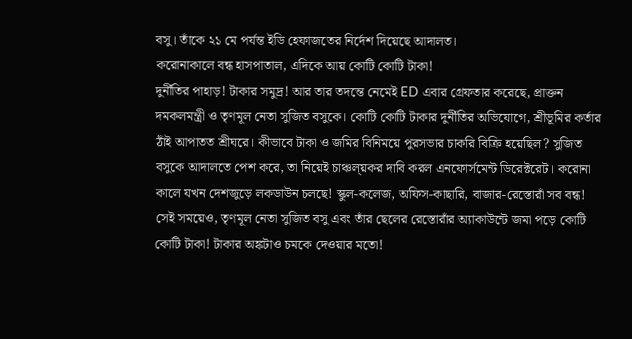বসু। তাঁকে ২১ মে পর্যন্ত ইডি হেফাজতের নির্দেশ দিয়েছে আদালত।
করোনাকালে বন্ধ হাসপাতাল, এদিকে আয় কোটি কোটি টাকা!
দুর্নীতির পাহাড়! টাকার সমুদ্র! আর তার তদন্তে নেমেই ED এবার গ্রেফতার করেছে, প্রাক্তন দমকলমন্ত্রী ও তৃণমূল নেতা সুজিত বসুকে। কোটি কোটি টাকার দুর্নীতির অভিযোগে, শ্রীভূমির কর্তার ঠাঁই আপাতত শ্রীঘরে। কীভাবে টাকা ও জমির বিনিময়ে পুরসভার চাকরি বিক্রি হয়েছিল? সুজিত বসুকে আদালতে পেশ করে, তা নিয়েই চাঞ্চল্য়কর দাবি করল এনফোর্সমেন্ট ডিরেক্টরেট। করোনা কালে যখন দেশজুড়ে লকডাউন চলছে! স্কুল-কলেজ, অফিস-কাছারি, বাজার-রেস্তোরাঁ সব বন্ধ! সেই সময়েও, তৃণমূল নেতা সুজিত বসু এবং তাঁর ছেলের রেস্তোরাঁর অ্যাকাউন্টে জমা পড়ে কোটি কোটি টাকা! টাকার অঙ্কটাও চমকে দেওয়ার মতো!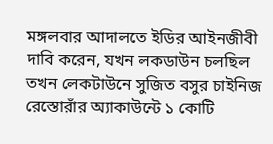মঙ্গলবার আদালতে ইডির আইনজীবী দাবি করেন, যখন লকডাউন চলছিল তখন লেকটাউনে সুজিত বসুর চাইনিজ রেস্তোরাঁর অ্যাকাউন্টে ১ কোটি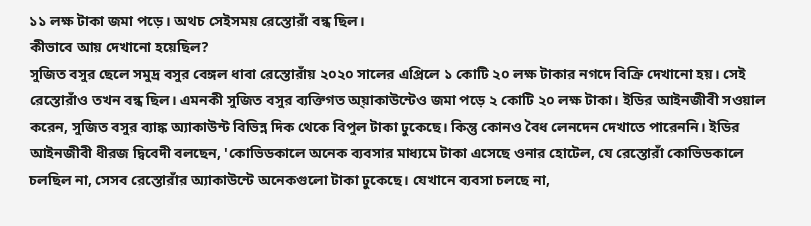১১ লক্ষ টাকা জমা পড়ে। অথচ সেইসময় রেস্তোরাঁ বন্ধ ছিল।
কীভাবে আয় দেখানো হয়েছিল?
সুজিত বসুর ছেলে সমুদ্র বসুর বেঙ্গল ধাবা রেস্তোরাঁয় ২০২০ সালের এপ্রিলে ১ কোটি ২০ লক্ষ টাকার নগদে বিক্রি দেখানো হয়। সেই রেস্তোরাঁও তখন বন্ধ ছিল। এমনকী সুজিত বসুর ব্যক্তিগত অ্য়াকাউন্টেও জমা পড়ে ২ কোটি ২০ লক্ষ টাকা। ইডির আইনজীবী সওয়াল করেন, সুজিত বসুর ব্যাঙ্ক অ্যাকাউন্ট বিভিন্ন দিক থেকে বিপুল টাকা ঢুকেছে। কিন্তু কোনও বৈধ লেনদেন দেখাতে পারেননি। ইডির আইনজীবী ধীরজ দ্বিবেদী বলছেন, 'কোভিডকালে অনেক ব্যবসার মাধ্যমে টাকা এসেছে ওনার হোটেল, যে রেস্তোরাঁ কোভিডকালে চলছিল না, সেসব রেস্তোরাঁর অ্যাকাউন্টে অনেকগুলো টাকা ঢুকেছে। যেখানে ব্যবসা চলছে না,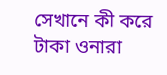সেখানে কী করে টাকা ওনারা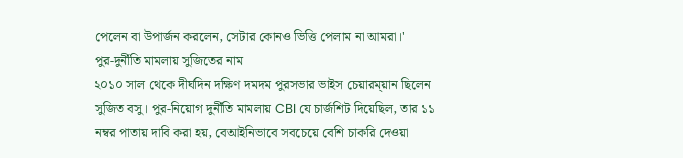পেলেন বা উপার্জন করলেন, সেটার কোনও ভিত্তি পেলাম না আমরা।'
পুর-দুর্নীতি মামলায় সুজিতের নাম
২০১০ সাল থেকে দীর্ঘদিন দক্ষিণ দমদম পুরসভার ভাইস চেয়ারম্য়ান ছিলেন সুজিত বসু। পুর-নিয়োগ দুর্নীতি মামলায় CBI যে চার্জশিট দিয়েছিল, তার ১১ নম্বর পাতায় দাবি করা হয়, বেআইনিভাবে সবচেয়ে বেশি চাকরি দেওয়া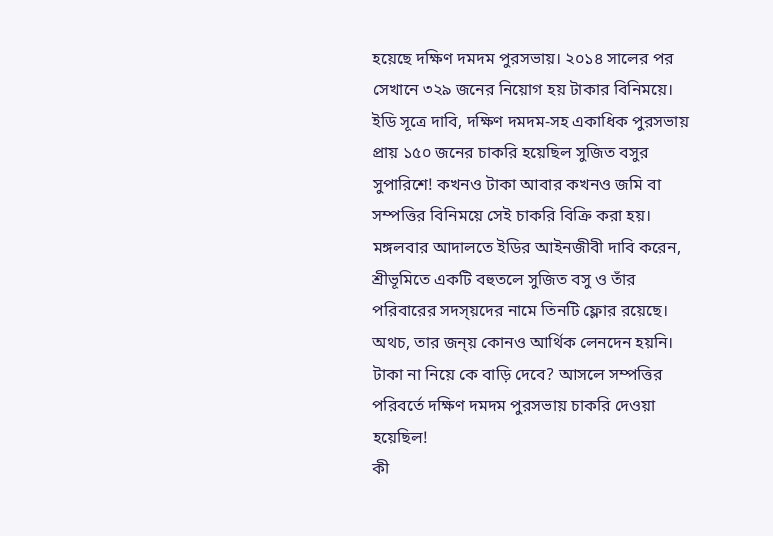হয়েছে দক্ষিণ দমদম পুরসভায়। ২০১৪ সালের পর সেখানে ৩২৯ জনের নিয়োগ হয় টাকার বিনিময়ে। ইডি সূত্রে দাবি, দক্ষিণ দমদম-সহ একাধিক পুরসভায় প্রায় ১৫০ জনের চাকরি হয়েছিল সুজিত বসুর সুপারিশে! কখনও টাকা আবার কখনও জমি বা সম্পত্তির বিনিময়ে সেই চাকরি বিক্রি করা হয়। মঙ্গলবার আদালতে ইডির আইনজীবী দাবি করেন, শ্রীভূমিতে একটি বহুতলে সুজিত বসু ও তাঁর পরিবারের সদস্য়দের নামে তিনটি ফ্লোর রয়েছে। অথচ, তার জন্য় কোনও আর্থিক লেনদেন হয়নি। টাকা না নিয়ে কে বাড়ি দেবে? আসলে সম্পত্তির পরিবর্তে দক্ষিণ দমদম পুরসভায় চাকরি দেওয়া হয়েছিল!
কী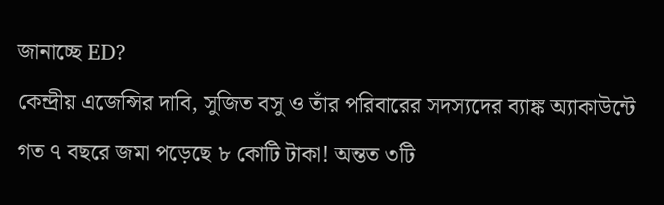জানাচ্ছে ED?
কেন্দ্রীয় এজেন্সির দাবি, সুজিত বসু ও তাঁর পরিবারের সদস্যদের ব্যাঙ্ক অ্যাকাউন্টে গত ৭ বছরে জমা পড়েছে ৮ কোটি টাকা! অন্তত ৩টি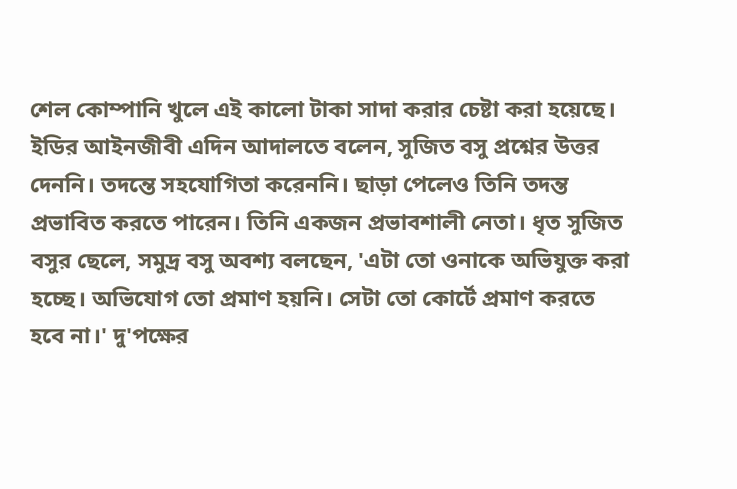শেল কোম্পানি খুলে এই কালো টাকা সাদা করার চেষ্টা করা হয়েছে। ইডির আইনজীবী এদিন আদালতে বলেন, সুজিত বসু প্রশ্নের উত্তর দেননি। তদন্তে সহযোগিতা করেননি। ছাড়া পেলেও তিনি তদন্ত প্রভাবিত করতে পারেন। তিনি একজন প্রভাবশালী নেতা। ধৃত সুজিত বসুর ছেলে, সমুদ্র বসু অবশ্য বলছেন, 'এটা তো ওনাকে অভিযুক্ত করা হচ্ছে। অভিযোগ তো প্রমাণ হয়নি। সেটা তো কোর্টে প্রমাণ করতে হবে না।' দু'পক্ষের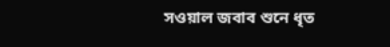সওয়াল জবাব শুনে ধৃত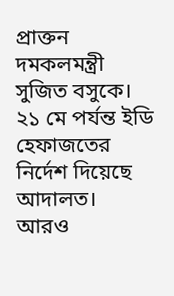প্রাক্তন দমকলমন্ত্রী সুজিত বসুকে। ২১ মে পর্যন্ত ইডি হেফাজতের নির্দেশ দিয়েছে আদালত।
আরও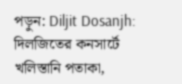পড়ুন: Diljit Dosanjh: দিলজিতের কনসার্টে খলিস্তানি পতাকা,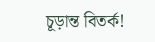চূড়ান্ত বিতর্ক!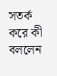সতর্ক করে কী বললেন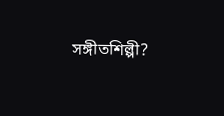সঙ্গীতশিল্পী?